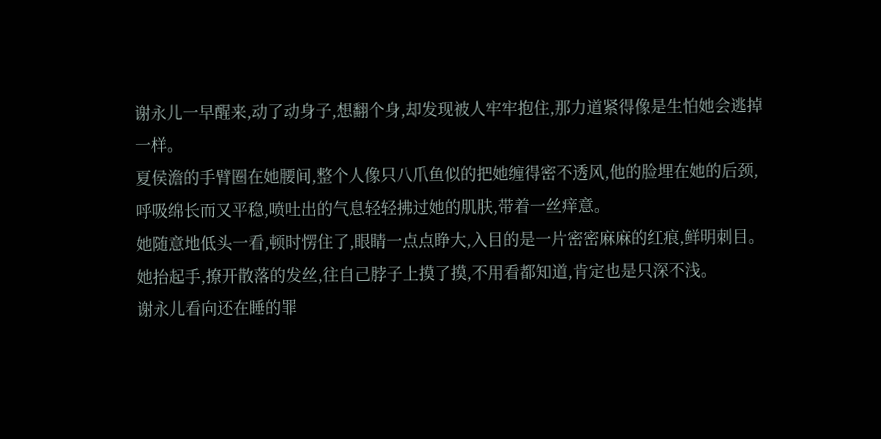谢永儿一早醒来,动了动身子,想翻个身,却发现被人牢牢抱住,那力道紧得像是生怕她会逃掉一样。
夏侯澹的手臂圈在她腰间,整个人像只八爪鱼似的把她缠得密不透风,他的脸埋在她的后颈,呼吸绵长而又平稳,喷吐出的气息轻轻拂过她的肌肤,带着一丝痒意。
她随意地低头一看,顿时愣住了,眼睛一点点睁大,入目的是一片密密麻麻的红痕,鲜明刺目。
她抬起手,撩开散落的发丝,往自己脖子上摸了摸,不用看都知道,肯定也是只深不浅。
谢永儿看向还在睡的罪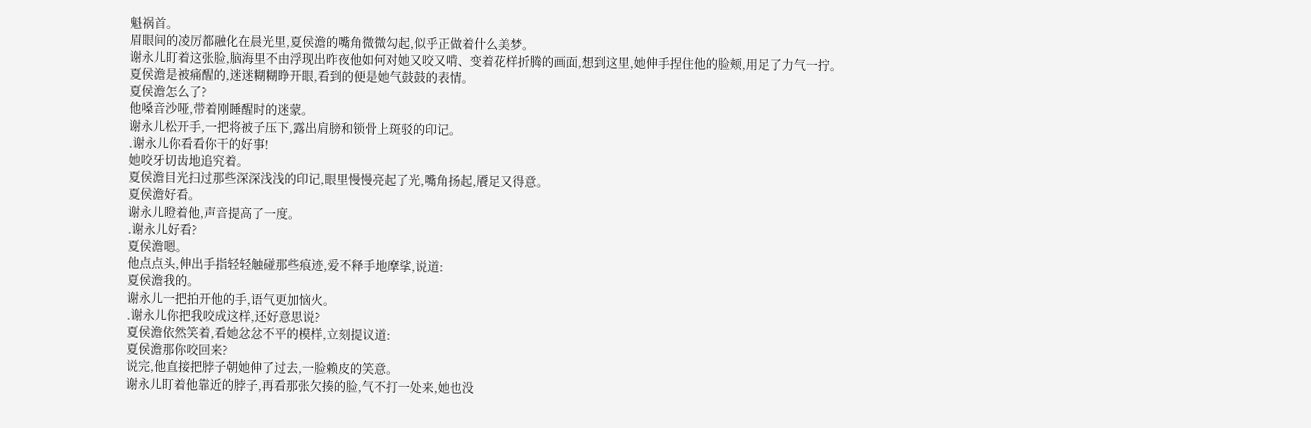魁祸首。
眉眼间的凌厉都融化在晨光里,夏侯澹的嘴角微微勾起,似乎正做着什么美梦。
谢永儿盯着这张脸,脑海里不由浮现出昨夜他如何对她又咬又啃、变着花样折腾的画面,想到这里,她伸手捏住他的脸颊,用足了力气一拧。
夏侯澹是被痛醒的,迷迷糊糊睁开眼,看到的便是她气鼓鼓的表情。
夏侯澹怎么了?
他嗓音沙哑,带着刚睡醒时的迷蒙。
谢永儿松开手,一把将被子压下,露出肩膀和锁骨上斑驳的印记。
.谢永儿你看看你干的好事!
她咬牙切齿地追究着。
夏侯澹目光扫过那些深深浅浅的印记,眼里慢慢亮起了光,嘴角扬起,餍足又得意。
夏侯澹好看。
谢永儿瞪着他,声音提高了一度。
.谢永儿好看?
夏侯澹嗯。
他点点头,伸出手指轻轻触碰那些痕迹,爱不释手地摩挲,说道:
夏侯澹我的。
谢永儿一把拍开他的手,语气更加恼火。
.谢永儿你把我咬成这样,还好意思说?
夏侯澹依然笑着,看她忿忿不平的模样,立刻提议道:
夏侯澹那你咬回来?
说完,他直接把脖子朝她伸了过去,一脸赖皮的笑意。
谢永儿盯着他靠近的脖子,再看那张欠揍的脸,气不打一处来,她也没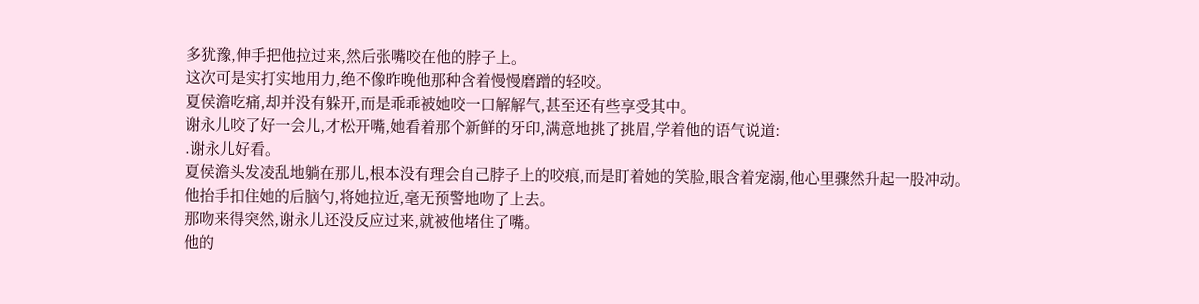多犹豫,伸手把他拉过来,然后张嘴咬在他的脖子上。
这次可是实打实地用力,绝不像昨晚他那种含着慢慢磨蹭的轻咬。
夏侯澹吃痛,却并没有躲开,而是乖乖被她咬一口解解气,甚至还有些享受其中。
谢永儿咬了好一会儿,才松开嘴,她看着那个新鲜的牙印,满意地挑了挑眉,学着他的语气说道:
.谢永儿好看。
夏侯澹头发凌乱地躺在那儿,根本没有理会自己脖子上的咬痕,而是盯着她的笑脸,眼含着宠溺,他心里骤然升起一股冲动。
他抬手扣住她的后脑勺,将她拉近,毫无预警地吻了上去。
那吻来得突然,谢永儿还没反应过来,就被他堵住了嘴。
他的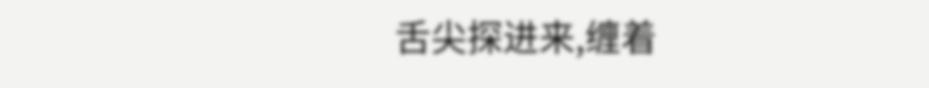舌尖探进来,缠着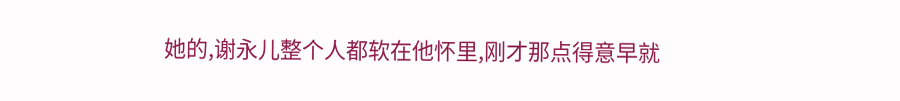她的,谢永儿整个人都软在他怀里,刚才那点得意早就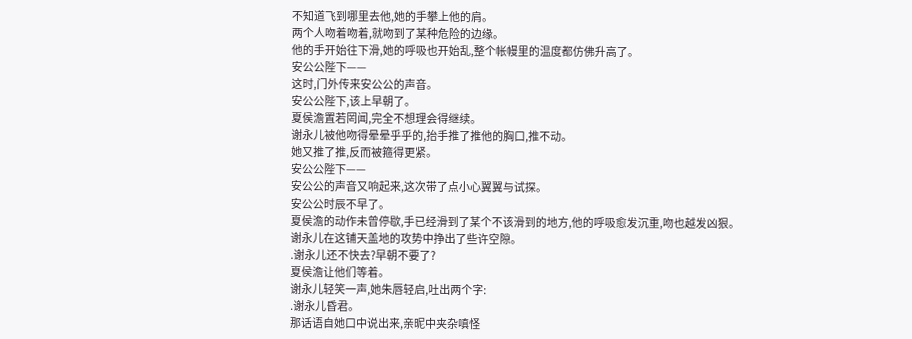不知道飞到哪里去他,她的手攀上他的肩。
两个人吻着吻着,就吻到了某种危险的边缘。
他的手开始往下滑,她的呼吸也开始乱,整个帐幔里的温度都仿佛升高了。
安公公陛下——
这时,门外传来安公公的声音。
安公公陛下,该上早朝了。
夏侯澹置若罔闻,完全不想理会得继续。
谢永儿被他吻得晕晕乎乎的,抬手推了推他的胸口,推不动。
她又推了推,反而被箍得更紧。
安公公陛下——
安公公的声音又响起来,这次带了点小心翼翼与试探。
安公公时辰不早了。
夏侯澹的动作未曾停歇,手已经滑到了某个不该滑到的地方,他的呼吸愈发沉重,吻也越发凶狠。
谢永儿在这铺天盖地的攻势中挣出了些许空隙。
.谢永儿还不快去?早朝不要了?
夏侯澹让他们等着。
谢永儿轻笑一声,她朱唇轻启,吐出两个字:
.谢永儿昏君。
那话语自她口中说出来,亲昵中夹杂嗔怪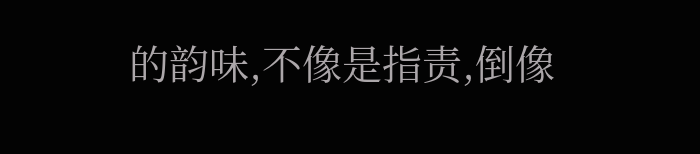的韵味,不像是指责,倒像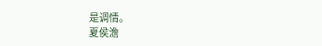是调情。
夏侯澹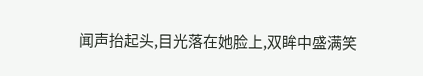闻声抬起头,目光落在她脸上,双眸中盛满笑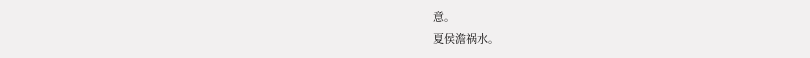意。
夏侯澹祸水。